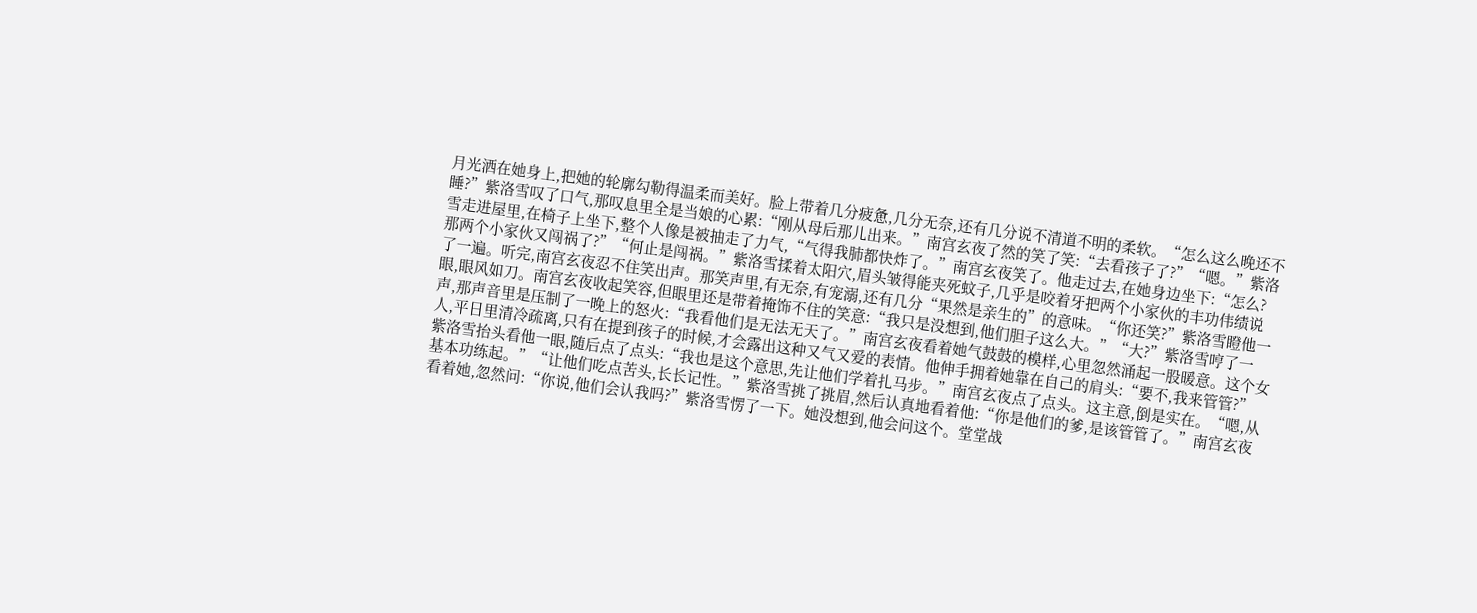月光洒在她身上,把她的轮廓勾勒得温柔而美好。脸上带着几分疲惫,几分无奈,还有几分说不清道不明的柔软。“怎么这么晚还不睡?”紫洛雪叹了口气,那叹息里全是当娘的心累:“刚从母后那儿出来。”南宫玄夜了然的笑了笑:“去看孩子了?”“嗯。”紫洛雪走进屋里,在椅子上坐下,整个人像是被抽走了力气,“气得我肺都快炸了。”南宫玄夜笑了。他走过去,在她身边坐下:“怎么?那两个小家伙又闯祸了?”“何止是闯祸。”紫洛雪揉着太阳穴,眉头皱得能夹死蚊子,几乎是咬着牙把两个小家伙的丰功伟绩说了一遍。听完,南宫玄夜忍不住笑出声。那笑声里,有无奈,有宠溺,还有几分“果然是亲生的”的意味。“你还笑?”紫洛雪瞪他一眼,眼风如刀。南宫玄夜收起笑容,但眼里还是带着掩饰不住的笑意:“我只是没想到,他们胆子这么大。”“大?”紫洛雪哼了一声,那声音里是压制了一晚上的怒火:“我看他们是无法无天了。”南宫玄夜看着她气鼓鼓的模样,心里忽然涌起一股暖意。这个女人,平日里清冷疏离,只有在提到孩子的时候,才会露出这种又气又爱的表情。他伸手拥着她靠在自己的肩头:“要不,我来管管?”紫洛雪抬头看他一眼,随后点了点头:“我也是这个意思,先让他们学着扎马步。”南宫玄夜点了点头。这主意,倒是实在。“嗯,从基本功练起。”“让他们吃点苦头,长长记性。”紫洛雪挑了挑眉,然后认真地看着他:“你是他们的爹,是该管管了。”南宫玄夜看着她,忽然问:“你说,他们会认我吗?”紫洛雪愣了一下。她没想到,他会问这个。堂堂战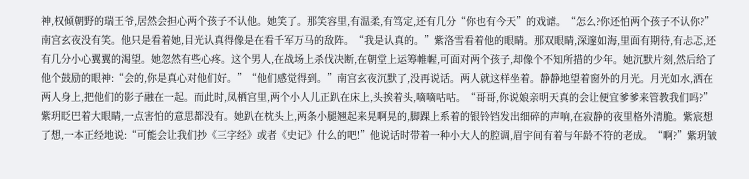神,权倾朝野的瑞王爷,居然会担心两个孩子不认他。她笑了。那笑容里,有温柔,有笃定,还有几分“你也有今天”的戏谑。“怎么?你还怕两个孩子不认你?”南宫玄夜没有笑。他只是看着她,目光认真得像是在看千军万马的敌阵。“我是认真的。”紫洛雪看着他的眼睛。那双眼睛,深邃如海,里面有期待,有忐忑,还有几分小心翼翼的渴望。她忽然有些心疼。这个男人,在战场上杀伐决断,在朝堂上运筹帷幄,可面对两个孩子,却像个不知所措的少年。她沉默片刻,然后给了他个鼓励的眼神:“会的,你是真心对他们好。”“他们感觉得到。”南宫玄夜沉默了,没再说话。两人就这样坐着。静静地望着窗外的月光。月光如水,洒在两人身上,把他们的影子融在一起。而此时,凤栖宫里,两个小人儿正趴在床上,头挨着头,嘀嘀咕咕。“哥哥,你说娘亲明天真的会让便宜爹爹来管教我们吗?”紫玥眨巴着大眼睛,一点害怕的意思都没有。她趴在枕头上,两条小腿翘起来晃啊晃的,脚踝上系着的银铃铛发出细碎的声响,在寂静的夜里格外清脆。紫宸想了想,一本正经地说:“可能会让我们抄《三字经》或者《史记》什么的吧!”他说话时带着一种小大人的腔调,眉宇间有着与年龄不符的老成。“啊?”紫玥皱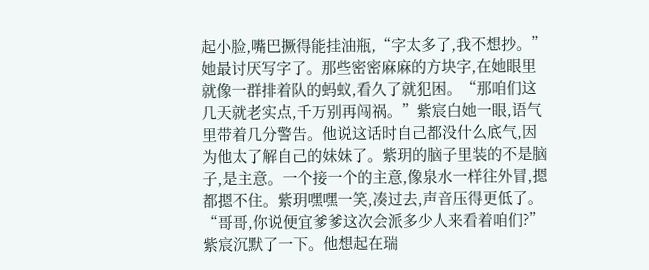起小脸,嘴巴撅得能挂油瓶,“字太多了,我不想抄。”她最讨厌写字了。那些密密麻麻的方块字,在她眼里就像一群排着队的蚂蚁,看久了就犯困。“那咱们这几天就老实点,千万别再闯祸。”紫宸白她一眼,语气里带着几分警告。他说这话时自己都没什么底气,因为他太了解自己的妹妹了。紫玥的脑子里装的不是脑子,是主意。一个接一个的主意,像泉水一样往外冒,摁都摁不住。紫玥嘿嘿一笑,凑过去,声音压得更低了。“哥哥,你说便宜爹爹这次会派多少人来看着咱们?”紫宸沉默了一下。他想起在瑞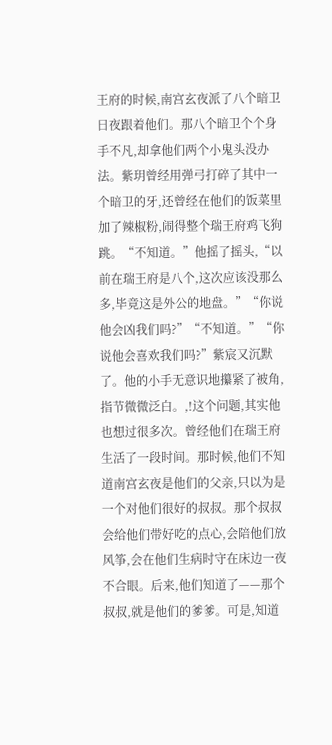王府的时候,南宫玄夜派了八个暗卫日夜跟着他们。那八个暗卫个个身手不凡,却拿他们两个小鬼头没办法。紫玥曾经用弹弓打碎了其中一个暗卫的牙,还曾经在他们的饭菜里加了辣椒粉,闹得整个瑞王府鸡飞狗跳。“不知道。”他摇了摇头,“以前在瑞王府是八个,这次应该没那么多,毕竟这是外公的地盘。”“你说他会凶我们吗?”“不知道。”“你说他会喜欢我们吗?”紫宸又沉默了。他的小手无意识地攥紧了被角,指节微微泛白。,!这个问题,其实他也想过很多次。曾经他们在瑞王府生活了一段时间。那时候,他们不知道南宫玄夜是他们的父亲,只以为是一个对他们很好的叔叔。那个叔叔会给他们带好吃的点心,会陪他们放风筝,会在他们生病时守在床边一夜不合眼。后来,他们知道了——那个叔叔,就是他们的爹爹。可是,知道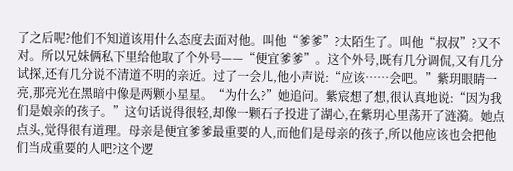了之后呢?他们不知道该用什么态度去面对他。叫他“爹爹”?太陌生了。叫他“叔叔”?又不对。所以兄妹俩私下里给他取了个外号——“便宜爹爹”。这个外号,既有几分调侃,又有几分试探,还有几分说不清道不明的亲近。过了一会儿,他小声说:“应该……会吧。”紫玥眼睛一亮,那亮光在黑暗中像是两颗小星星。“为什么?”她追问。紫宸想了想,很认真地说:“因为我们是娘亲的孩子。”这句话说得很轻,却像一颗石子投进了湖心,在紫玥心里荡开了涟漪。她点点头,觉得很有道理。母亲是便宜爹爹最重要的人,而他们是母亲的孩子,所以他应该也会把他们当成重要的人吧?这个逻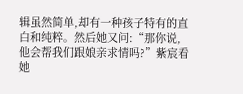辑虽然简单,却有一种孩子特有的直白和纯粹。然后她又问:“那你说,他会帮我们跟娘亲求情吗?”紫宸看她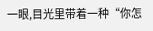一眼,目光里带着一种“你怎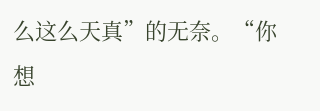么这么天真”的无奈。“你想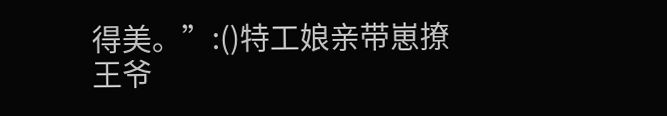得美。”:()特工娘亲带崽撩王爷